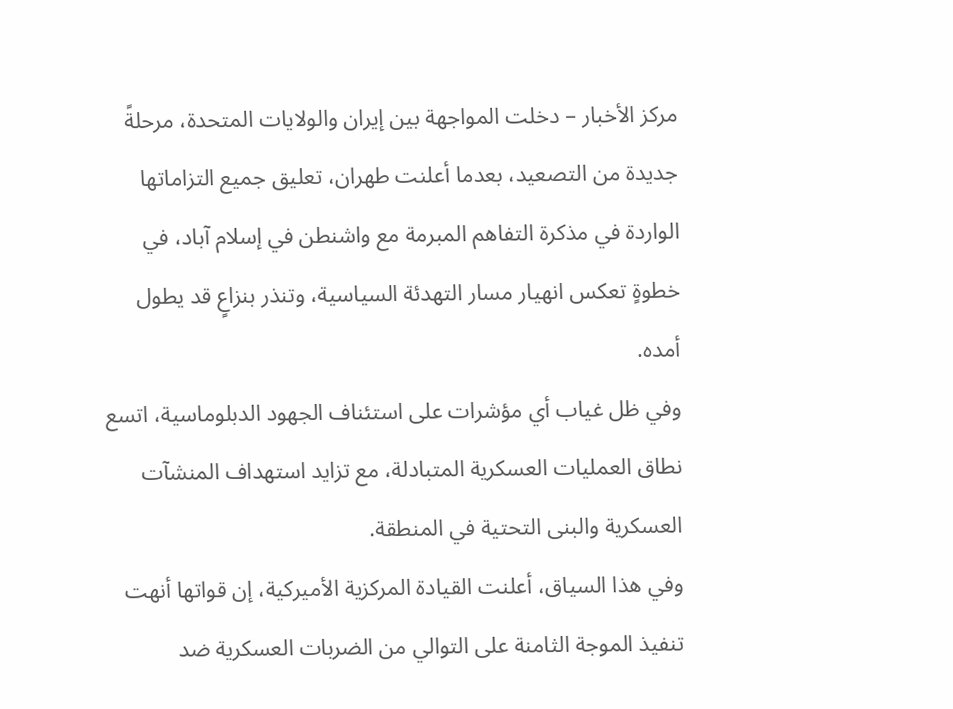مركز الأخبار – دخلت المواجهة بين إيران والولايات المتحدة، مرحلةً جديدة من التصعيد، بعدما أعلنت طهران، تعليق جميع التزاماتها الواردة في مذكرة التفاهم المبرمة مع واشنطن في إسلام آباد، في خطوةٍ تعكس انهيار مسار التهدئة السياسية، وتنذر بنزاعٍ قد يطول أمده.
وفي ظل غياب أي مؤشرات على استئناف الجهود الدبلوماسية، اتسع نطاق العمليات العسكرية المتبادلة، مع تزايد استهداف المنشآت العسكرية والبنى التحتية في المنطقة.
وفي هذا السياق، أعلنت القيادة المركزية الأميركية، إن قواتها أنهت تنفيذ الموجة الثامنة على التوالي من الضربات العسكرية ضد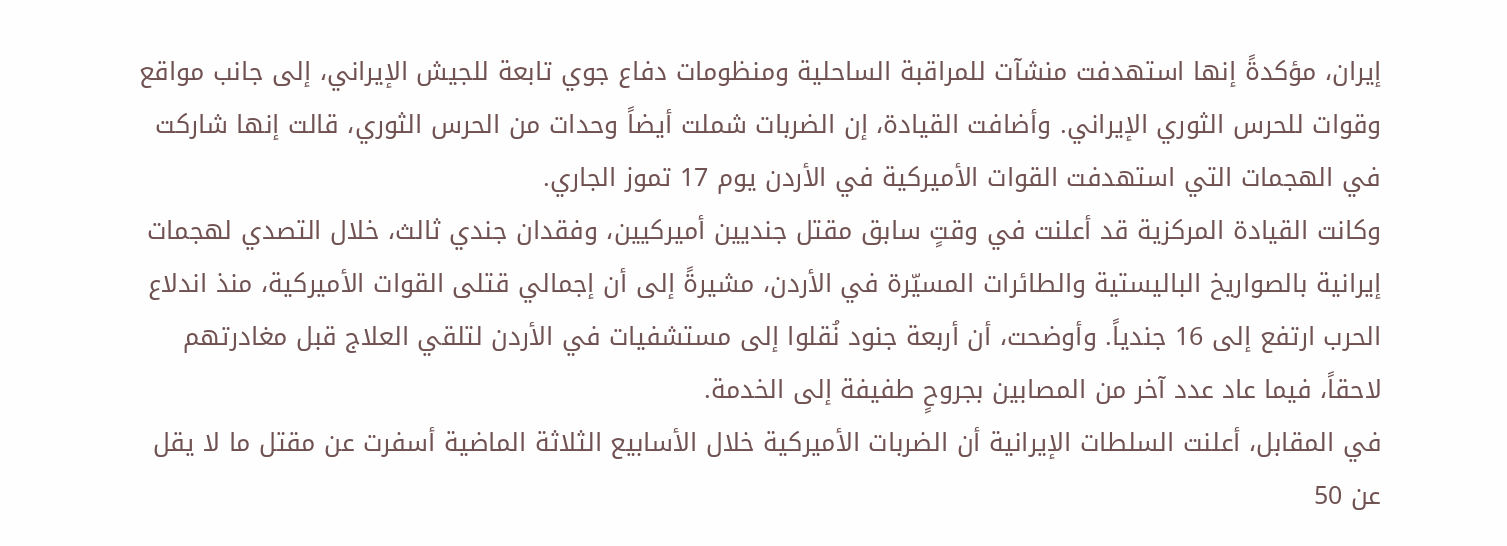إيران، مؤكدةً إنها استهدفت منشآت للمراقبة الساحلية ومنظومات دفاع جوي تابعة للجيش الإيراني، إلى جانب مواقع وقوات للحرس الثوري الإيراني. وأضافت القيادة، إن الضربات شملت أيضاً وحدات من الحرس الثوري، قالت إنها شاركت في الهجمات التي استهدفت القوات الأميركية في الأردن يوم 17 تموز الجاري.
وكانت القيادة المركزية قد أعلنت في وقتٍ سابق مقتل جنديين أميركيين، وفقدان جندي ثالث، خلال التصدي لهجمات إيرانية بالصواريخ الباليستية والطائرات المسيّرة في الأردن، مشيرةً إلى أن إجمالي قتلى القوات الأميركية، منذ اندلاع الحرب ارتفع إلى 16 جندياً. وأوضحت، أن أربعة جنود نُقلوا إلى مستشفيات في الأردن لتلقي العلاج قبل مغادرتهم لاحقاً، فيما عاد عدد آخر من المصابين بجروحٍ طفيفة إلى الخدمة.
في المقابل، أعلنت السلطات الإيرانية أن الضربات الأميركية خلال الأسابيع الثلاثة الماضية أسفرت عن مقتل ما لا يقل عن 50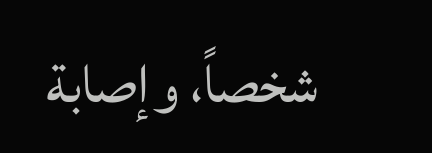شخصاً، وإصابة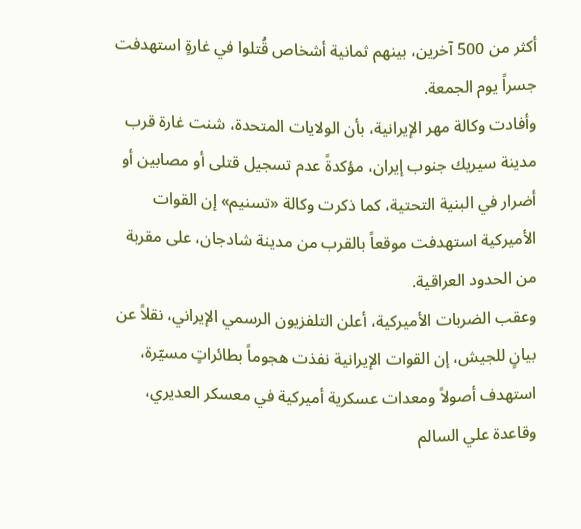أكثر من 500 آخرين، بينهم ثمانية أشخاص قُتلوا في غارةٍ استهدفت جسراً يوم الجمعة.
وأفادت وكالة مهر الإيرانية، بأن الولايات المتحدة، شنت غارة قرب مدينة سيريك جنوب إيران، مؤكدةً عدم تسجيل قتلى أو مصابين أو أضرار في البنية التحتية، كما ذكرت وكالة «تسنيم» إن القوات الأميركية استهدفت موقعاً بالقرب من مدينة شادجان، على مقربة من الحدود العراقية.
وعقب الضربات الأميركية، أعلن التلفزيون الرسمي الإيراني، نقلاً عن بيانٍ للجيش، إن القوات الإيرانية نفذت هجوماً بطائراتٍ مسيّرة، استهدف أصولاً ومعدات عسكرية أميركية في معسكر العديري، وقاعدة علي السالم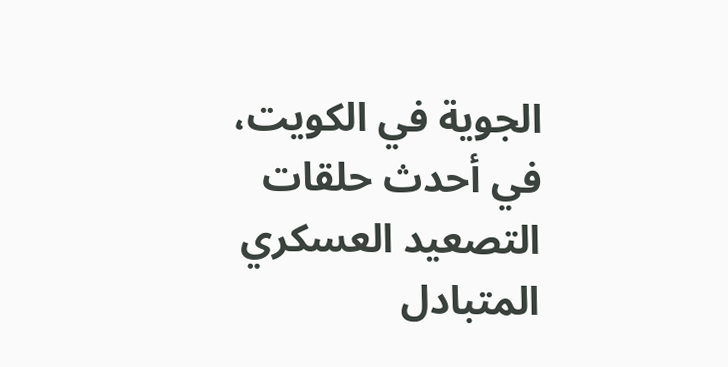الجوية في الكويت، في أحدث حلقات التصعيد العسكري المتبادل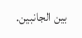بين الجانبين.